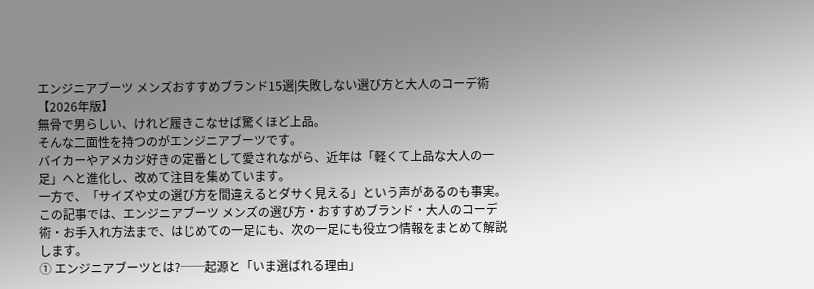エンジニアブーツ メンズおすすめブランド15選|失敗しない選び方と大人のコーデ術【2026年版】
無骨で男らしい、けれど履きこなせば驚くほど上品。
そんな二面性を持つのがエンジニアブーツです。
バイカーやアメカジ好きの定番として愛されながら、近年は「軽くて上品な大人の一足」へと進化し、改めて注目を集めています。
一方で、「サイズや丈の選び方を間違えるとダサく見える」という声があるのも事実。
この記事では、エンジニアブーツ メンズの選び方・おすすめブランド・大人のコーデ術・お手入れ方法まで、はじめての一足にも、次の一足にも役立つ情報をまとめて解説します。
① エンジニアブーツとは?──起源と「いま選ばれる理由」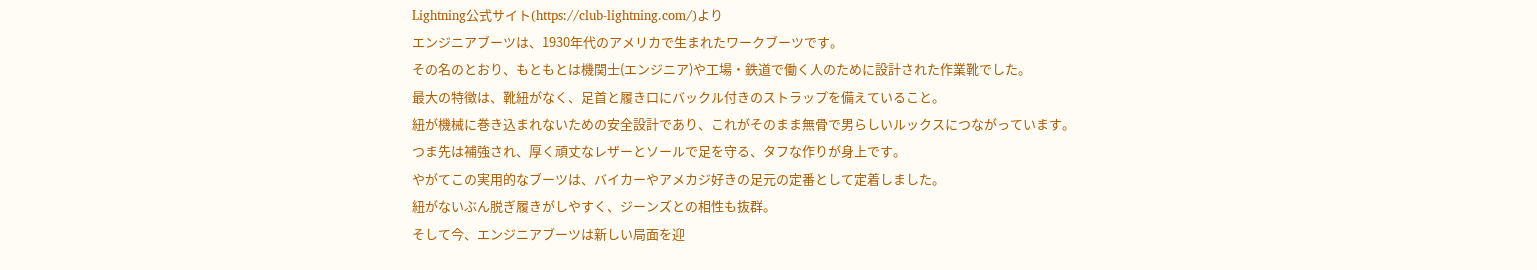Lightning公式サイト(https://club-lightning.com/)より
エンジニアブーツは、1930年代のアメリカで生まれたワークブーツです。
その名のとおり、もともとは機関士(エンジニア)や工場・鉄道で働く人のために設計された作業靴でした。
最大の特徴は、靴紐がなく、足首と履き口にバックル付きのストラップを備えていること。
紐が機械に巻き込まれないための安全設計であり、これがそのまま無骨で男らしいルックスにつながっています。
つま先は補強され、厚く頑丈なレザーとソールで足を守る、タフな作りが身上です。
やがてこの実用的なブーツは、バイカーやアメカジ好きの足元の定番として定着しました。
紐がないぶん脱ぎ履きがしやすく、ジーンズとの相性も抜群。
そして今、エンジニアブーツは新しい局面を迎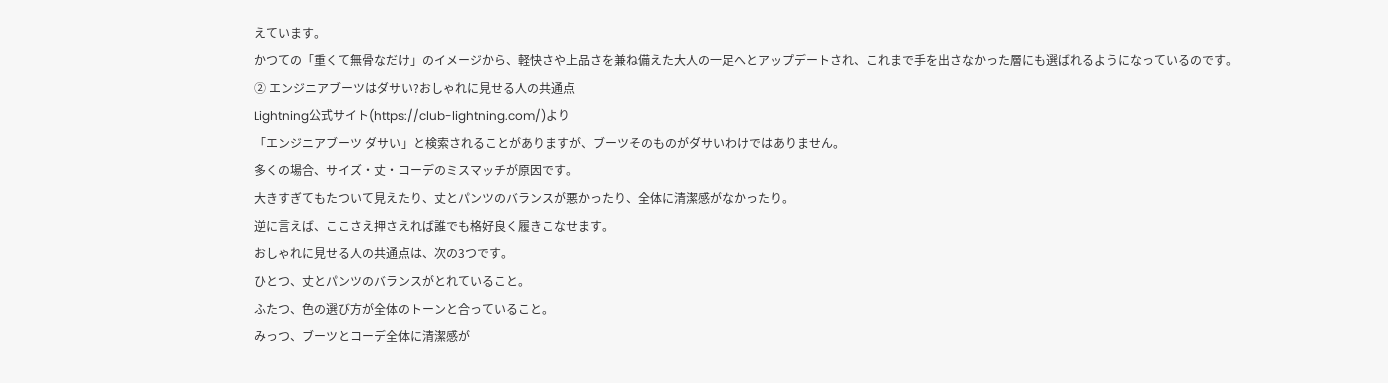えています。
かつての「重くて無骨なだけ」のイメージから、軽快さや上品さを兼ね備えた大人の一足へとアップデートされ、これまで手を出さなかった層にも選ばれるようになっているのです。
② エンジニアブーツはダサい?おしゃれに見せる人の共通点
Lightning公式サイト(https://club-lightning.com/)より
「エンジニアブーツ ダサい」と検索されることがありますが、ブーツそのものがダサいわけではありません。
多くの場合、サイズ・丈・コーデのミスマッチが原因です。
大きすぎてもたついて見えたり、丈とパンツのバランスが悪かったり、全体に清潔感がなかったり。
逆に言えば、ここさえ押さえれば誰でも格好良く履きこなせます。
おしゃれに見せる人の共通点は、次の3つです。
ひとつ、丈とパンツのバランスがとれていること。
ふたつ、色の選び方が全体のトーンと合っていること。
みっつ、ブーツとコーデ全体に清潔感が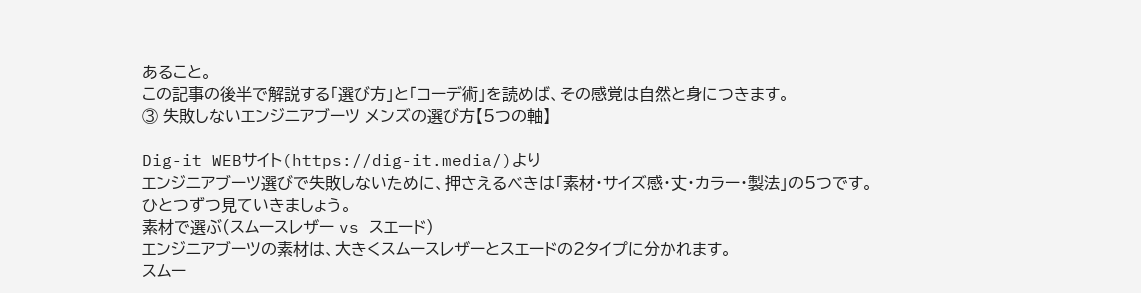あること。
この記事の後半で解説する「選び方」と「コーデ術」を読めば、その感覚は自然と身につきます。
③ 失敗しないエンジニアブーツ メンズの選び方【5つの軸】

Dig-it WEBサイト(https://dig-it.media/)より
エンジニアブーツ選びで失敗しないために、押さえるべきは「素材・サイズ感・丈・カラー・製法」の5つです。
ひとつずつ見ていきましょう。
素材で選ぶ(スムースレザー vs スエード)
エンジニアブーツの素材は、大きくスムースレザーとスエードの2タイプに分かれます。
スムー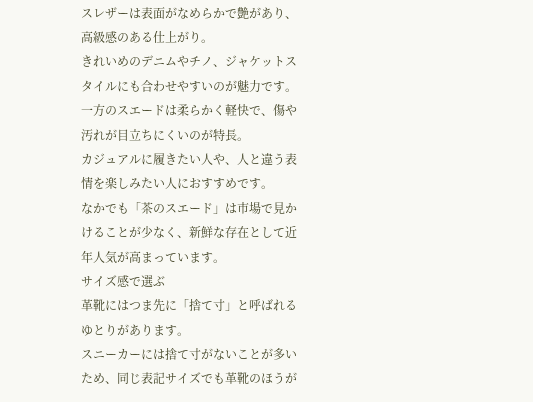スレザーは表面がなめらかで艶があり、高級感のある仕上がり。
きれいめのデニムやチノ、ジャケットスタイルにも合わせやすいのが魅力です。
一方のスエードは柔らかく軽快で、傷や汚れが目立ちにくいのが特長。
カジュアルに履きたい人や、人と違う表情を楽しみたい人におすすめです。
なかでも「茶のスエード」は市場で見かけることが少なく、新鮮な存在として近年人気が高まっています。
サイズ感で選ぶ
革靴にはつま先に「捨て寸」と呼ばれるゆとりがあります。
スニーカーには捨て寸がないことが多いため、同じ表記サイズでも革靴のほうが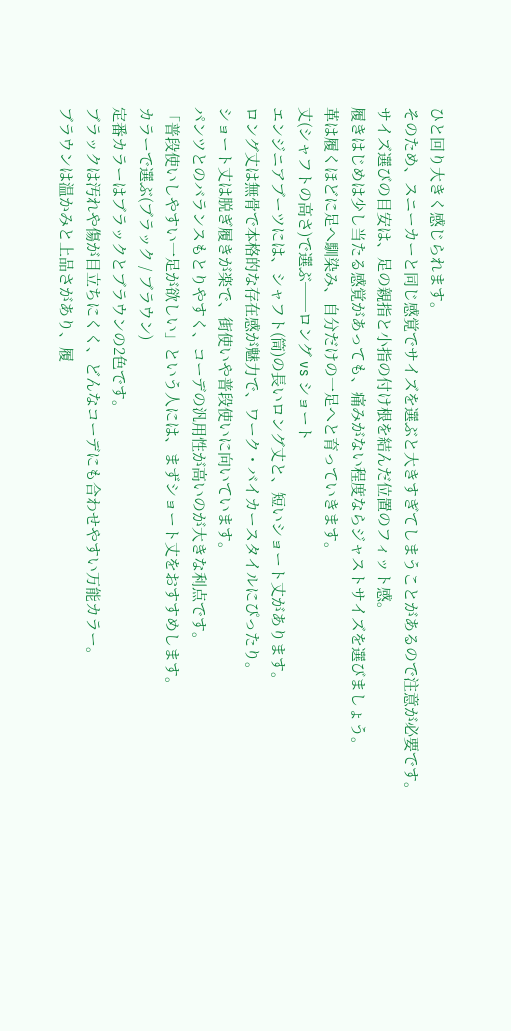ひと回り大きく感じられます。
そのため、スニーカーと同じ感覚でサイズを選ぶと大きすぎてしまうことがあるので注意が必要です。
サイズ選びの目安は、足の親指と小指の付け根を結んだ位置のフィット感。
履きはじめは少し当たる感覚があっても、痛みがない程度ならジャストサイズを選びましょう。
革は履くほどに足へ馴染み、自分だけの一足へと育っていきます。
丈(シャフトの高さ)で選ぶ──ロング vs ショート
エンジニアブーツには、シャフト(筒)の長いロング丈と、短いショート丈があります。
ロング丈は無骨で本格的な存在感が魅力で、ワーク・バイカースタイルにぴったり。
ショート丈は脱ぎ履きが楽で、街使いや普段使いに向いています。
パンツとのバランスもとりやすく、コーデの汎用性が高いのが大きな利点です。
「普段使いしやすい一足が欲しい」という人には、まずショート丈をおすすめします。
カラーで選ぶ(ブラック / ブラウン)
定番カラーはブラックとブラウンの2色です。
ブラックは汚れや傷が目立ちにくく、どんなコーデにも合わせやすい万能カラー。
ブラウンは温かみと上品さがあり、履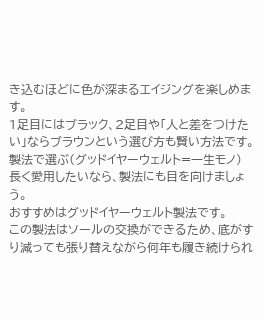き込むほどに色が深まるエイジングを楽しめます。
1足目にはブラック、2足目や「人と差をつけたい」ならブラウンという選び方も賢い方法です。
製法で選ぶ(グッドイヤーウェルト=一生モノ)
長く愛用したいなら、製法にも目を向けましょう。
おすすめはグッドイヤーウェルト製法です。
この製法はソールの交換ができるため、底がすり減っても張り替えながら何年も履き続けられ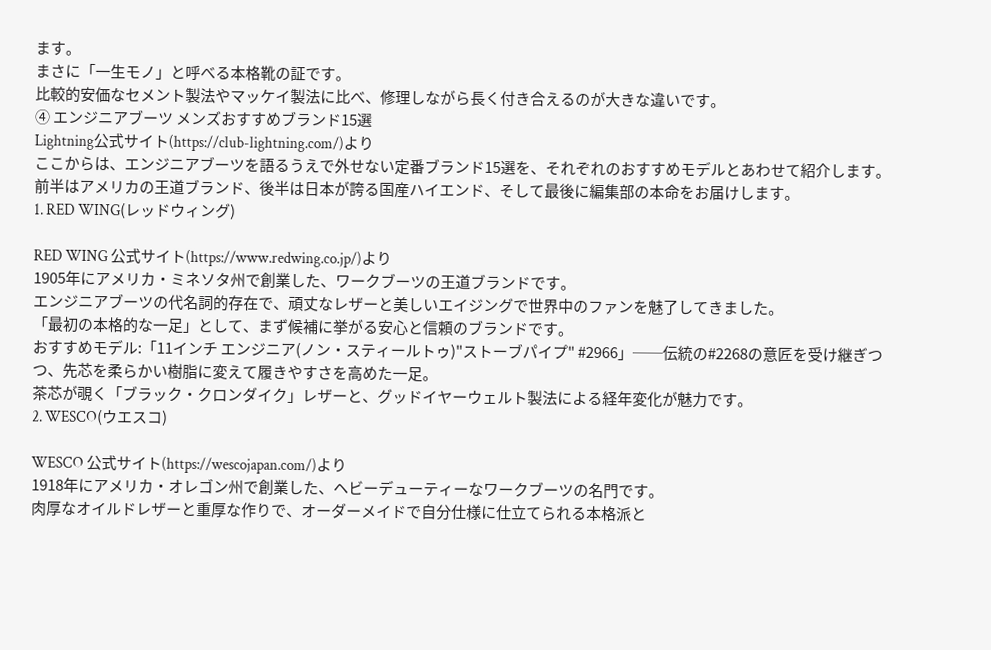ます。
まさに「一生モノ」と呼べる本格靴の証です。
比較的安価なセメント製法やマッケイ製法に比べ、修理しながら長く付き合えるのが大きな違いです。
④ エンジニアブーツ メンズおすすめブランド15選
Lightning公式サイト(https://club-lightning.com/)より
ここからは、エンジニアブーツを語るうえで外せない定番ブランド15選を、それぞれのおすすめモデルとあわせて紹介します。
前半はアメリカの王道ブランド、後半は日本が誇る国産ハイエンド、そして最後に編集部の本命をお届けします。
1. RED WING(レッドウィング)

RED WING 公式サイト(https://www.redwing.co.jp/)より
1905年にアメリカ・ミネソタ州で創業した、ワークブーツの王道ブランドです。
エンジニアブーツの代名詞的存在で、頑丈なレザーと美しいエイジングで世界中のファンを魅了してきました。
「最初の本格的な一足」として、まず候補に挙がる安心と信頼のブランドです。
おすすめモデル:「11インチ エンジニア(ノン・スティールトゥ)"ストーブパイプ" #2966」──伝統の#2268の意匠を受け継ぎつつ、先芯を柔らかい樹脂に変えて履きやすさを高めた一足。
茶芯が覗く「ブラック・クロンダイク」レザーと、グッドイヤーウェルト製法による経年変化が魅力です。
2. WESCO(ウエスコ)

WESCO 公式サイト(https://wescojapan.com/)より
1918年にアメリカ・オレゴン州で創業した、ヘビーデューティーなワークブーツの名門です。
肉厚なオイルドレザーと重厚な作りで、オーダーメイドで自分仕様に仕立てられる本格派と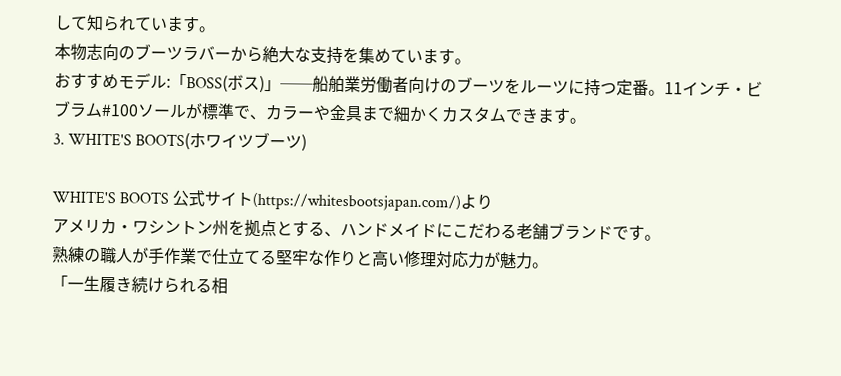して知られています。
本物志向のブーツラバーから絶大な支持を集めています。
おすすめモデル:「BOSS(ボス)」──船舶業労働者向けのブーツをルーツに持つ定番。11インチ・ビブラム#100ソールが標準で、カラーや金具まで細かくカスタムできます。
3. WHITE'S BOOTS(ホワイツブーツ)

WHITE'S BOOTS 公式サイト(https://whitesbootsjapan.com/)より
アメリカ・ワシントン州を拠点とする、ハンドメイドにこだわる老舗ブランドです。
熟練の職人が手作業で仕立てる堅牢な作りと高い修理対応力が魅力。
「一生履き続けられる相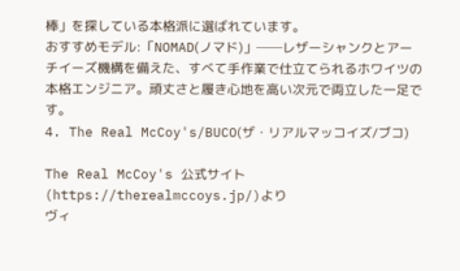棒」を探している本格派に選ばれています。
おすすめモデル:「NOMAD(ノマド)」──レザーシャンクとアーチイーズ機構を備えた、すべて手作業で仕立てられるホワイツの本格エンジニア。頑丈さと履き心地を高い次元で両立した一足です。
4. The Real McCoy's/BUCO(ザ・リアルマッコイズ/ブコ)

The Real McCoy's 公式サイト(https://therealmccoys.jp/)より
ヴィ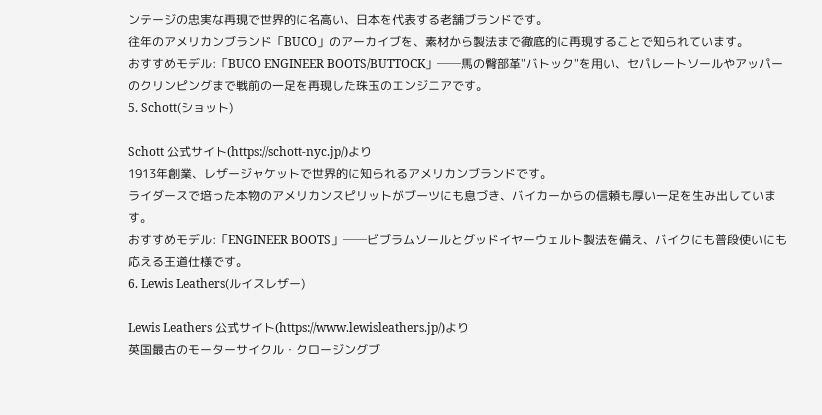ンテージの忠実な再現で世界的に名高い、日本を代表する老舗ブランドです。
往年のアメリカンブランド「BUCO」のアーカイブを、素材から製法まで徹底的に再現することで知られています。
おすすめモデル:「BUCO ENGINEER BOOTS/BUTTOCK」──馬の臀部革"バトック"を用い、セパレートソールやアッパーのクリンピングまで戦前の一足を再現した珠玉のエンジニアです。
5. Schott(ショット)

Schott 公式サイト(https://schott-nyc.jp/)より
1913年創業、レザージャケットで世界的に知られるアメリカンブランドです。
ライダースで培った本物のアメリカンスピリットがブーツにも息づき、バイカーからの信頼も厚い一足を生み出しています。
おすすめモデル:「ENGINEER BOOTS」──ビブラムソールとグッドイヤーウェルト製法を備え、バイクにも普段使いにも応える王道仕様です。
6. Lewis Leathers(ルイスレザー)

Lewis Leathers 公式サイト(https://www.lewisleathers.jp/)より
英国最古のモーターサイクル・クロージングブ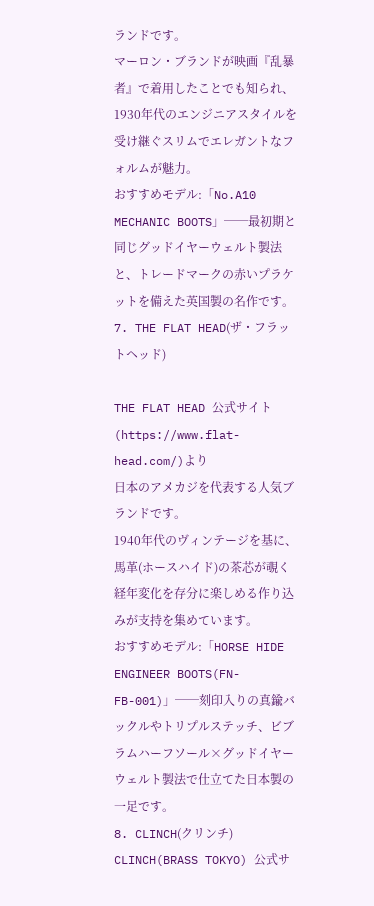ランドです。
マーロン・ブランドが映画『乱暴者』で着用したことでも知られ、1930年代のエンジニアスタイルを受け継ぐスリムでエレガントなフォルムが魅力。
おすすめモデル:「No.A10 MECHANIC BOOTS」──最初期と同じグッドイヤーウェルト製法と、トレードマークの赤いプラケットを備えた英国製の名作です。
7. THE FLAT HEAD(ザ・フラットヘッド)

THE FLAT HEAD 公式サイト(https://www.flat-head.com/)より
日本のアメカジを代表する人気ブランドです。
1940年代のヴィンテージを基に、馬革(ホースハイド)の茶芯が覗く経年変化を存分に楽しめる作り込みが支持を集めています。
おすすめモデル:「HORSE HIDE ENGINEER BOOTS(FN-FB-001)」──刻印入りの真鍮バックルやトリプルステッチ、ビブラムハーフソール×グッドイヤーウェルト製法で仕立てた日本製の一足です。
8. CLINCH(クリンチ)
CLINCH(BRASS TOKYO) 公式サ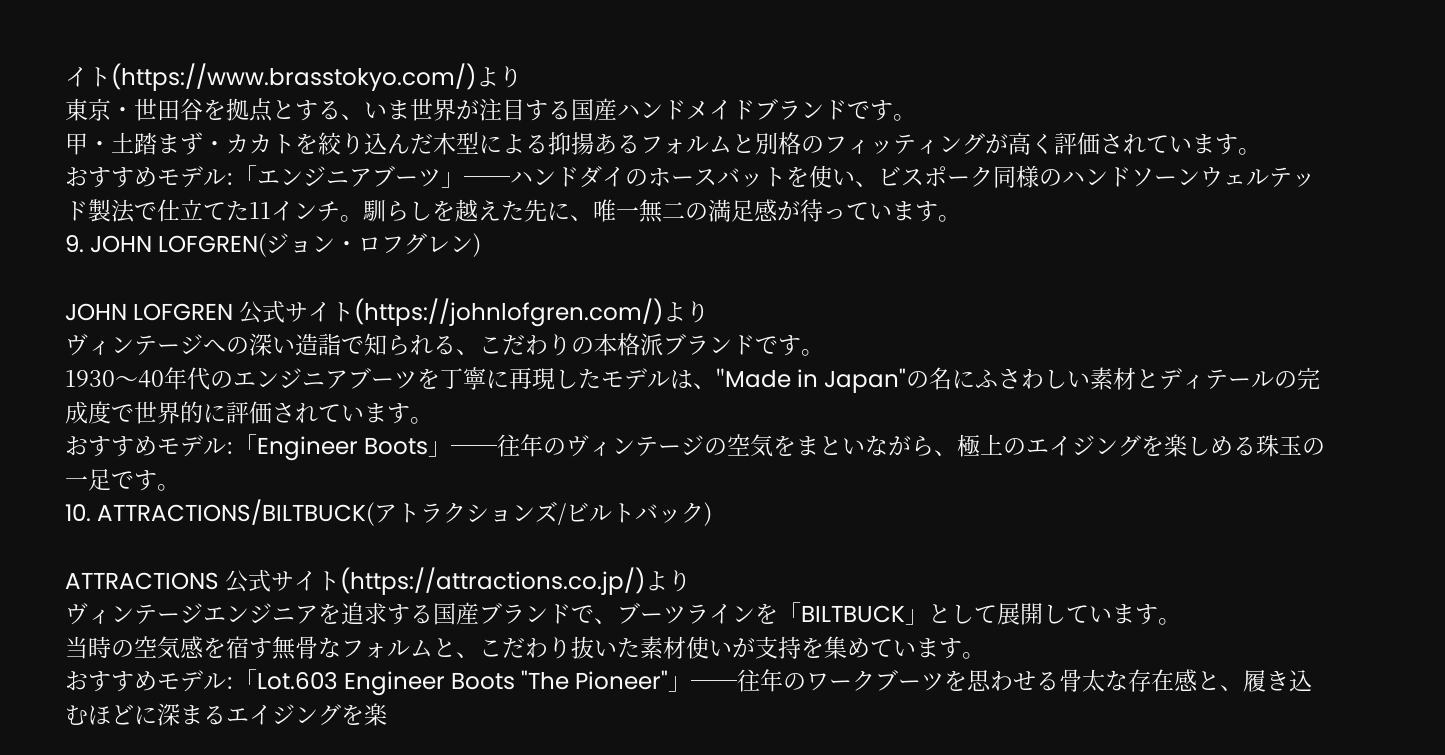イト(https://www.brasstokyo.com/)より
東京・世田谷を拠点とする、いま世界が注目する国産ハンドメイドブランドです。
甲・土踏まず・カカトを絞り込んだ木型による抑揚あるフォルムと別格のフィッティングが高く評価されています。
おすすめモデル:「エンジニアブーツ」──ハンドダイのホースバットを使い、ビスポーク同様のハンドソーンウェルテッド製法で仕立てた11インチ。馴らしを越えた先に、唯一無二の満足感が待っています。
9. JOHN LOFGREN(ジョン・ロフグレン)

JOHN LOFGREN 公式サイト(https://johnlofgren.com/)より
ヴィンテージへの深い造詣で知られる、こだわりの本格派ブランドです。
1930〜40年代のエンジニアブーツを丁寧に再現したモデルは、"Made in Japan"の名にふさわしい素材とディテールの完成度で世界的に評価されています。
おすすめモデル:「Engineer Boots」──往年のヴィンテージの空気をまといながら、極上のエイジングを楽しめる珠玉の一足です。
10. ATTRACTIONS/BILTBUCK(アトラクションズ/ビルトバック)

ATTRACTIONS 公式サイト(https://attractions.co.jp/)より
ヴィンテージエンジニアを追求する国産ブランドで、ブーツラインを「BILTBUCK」として展開しています。
当時の空気感を宿す無骨なフォルムと、こだわり抜いた素材使いが支持を集めています。
おすすめモデル:「Lot.603 Engineer Boots "The Pioneer"」──往年のワークブーツを思わせる骨太な存在感と、履き込むほどに深まるエイジングを楽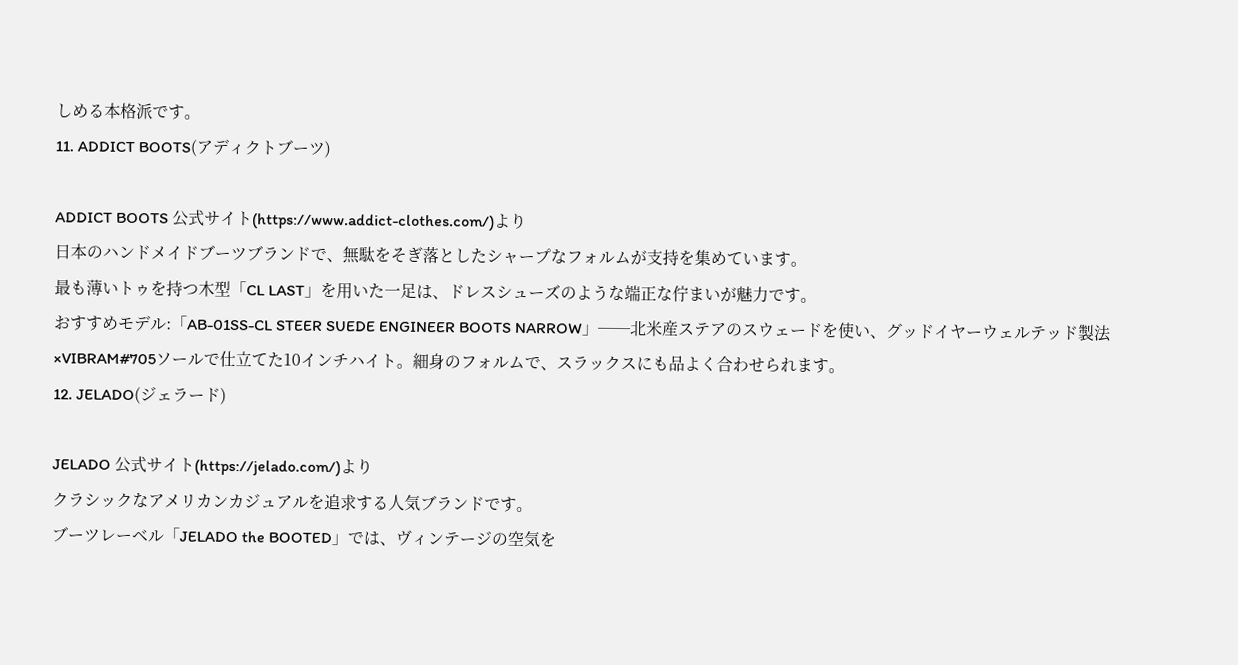しめる本格派です。
11. ADDICT BOOTS(アディクトブーツ)

ADDICT BOOTS 公式サイト(https://www.addict-clothes.com/)より
日本のハンドメイドブーツブランドで、無駄をそぎ落としたシャープなフォルムが支持を集めています。
最も薄いトゥを持つ木型「CL LAST」を用いた一足は、ドレスシューズのような端正な佇まいが魅力です。
おすすめモデル:「AB-01SS-CL STEER SUEDE ENGINEER BOOTS NARROW」──北米産ステアのスウェードを使い、グッドイヤーウェルテッド製法×VIBRAM#705ソールで仕立てた10インチハイト。細身のフォルムで、スラックスにも品よく合わせられます。
12. JELADO(ジェラード)

JELADO 公式サイト(https://jelado.com/)より
クラシックなアメリカンカジュアルを追求する人気ブランドです。
ブーツレーベル「JELADO the BOOTED」では、ヴィンテージの空気を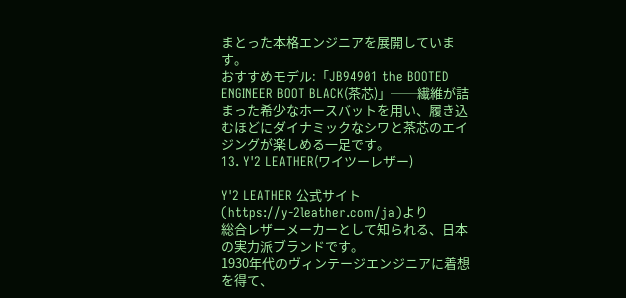まとった本格エンジニアを展開しています。
おすすめモデル:「JB94901 the BOOTED ENGINEER BOOT BLACK(茶芯)」──繊維が詰まった希少なホースバットを用い、履き込むほどにダイナミックなシワと茶芯のエイジングが楽しめる一足です。
13. Y'2 LEATHER(ワイツーレザー)

Y'2 LEATHER 公式サイト(https://y-2leather.com/ja)より
総合レザーメーカーとして知られる、日本の実力派ブランドです。
1930年代のヴィンテージエンジニアに着想を得て、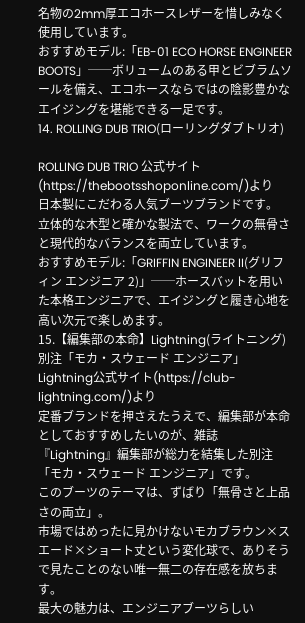名物の2mm厚エコホースレザーを惜しみなく使用しています。
おすすめモデル:「EB-01 ECO HORSE ENGINEER BOOTS」──ボリュームのある甲とビブラムソールを備え、エコホースならではの陰影豊かなエイジングを堪能できる一足です。
14. ROLLING DUB TRIO(ローリングダブトリオ)

ROLLING DUB TRIO 公式サイト(https://thebootsshoponline.com/)より
日本製にこだわる人気ブーツブランドです。
立体的な木型と確かな製法で、ワークの無骨さと現代的なバランスを両立しています。
おすすめモデル:「GRIFFIN ENGINEER II(グリフィン エンジニア 2)」──ホースバットを用いた本格エンジニアで、エイジングと履き心地を高い次元で楽しめます。
15.【編集部の本命】Lightning(ライトニング)別注「モカ・スウェード エンジニア」
Lightning公式サイト(https://club-lightning.com/)より
定番ブランドを押さえたうえで、編集部が本命としておすすめしたいのが、雑誌『Lightning』編集部が総力を結集した別注「モカ・スウェード エンジニア」です。
このブーツのテーマは、ずばり「無骨さと上品さの両立」。
市場ではめったに見かけないモカブラウン×スエード×ショート丈という変化球で、ありそうで見たことのない唯一無二の存在感を放ちます。
最大の魅力は、エンジニアブーツらしい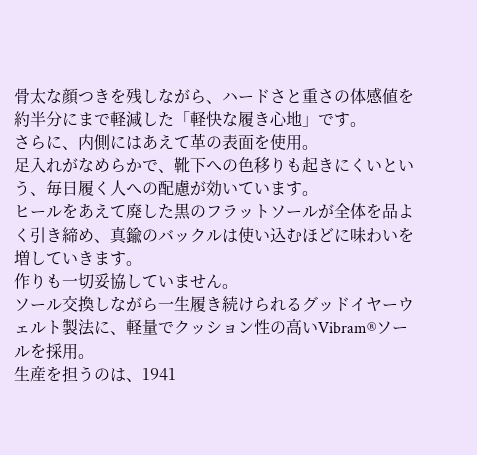骨太な顔つきを残しながら、ハードさと重さの体感値を約半分にまで軽減した「軽快な履き心地」です。
さらに、内側にはあえて革の表面を使用。
足入れがなめらかで、靴下への色移りも起きにくいという、毎日履く人への配慮が効いています。
ヒールをあえて廃した黒のフラットソールが全体を品よく引き締め、真鍮のバックルは使い込むほどに味わいを増していきます。
作りも一切妥協していません。
ソール交換しながら一生履き続けられるグッドイヤーウェルト製法に、軽量でクッション性の高いVibram®ソールを採用。
生産を担うのは、1941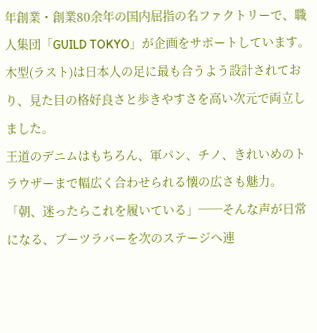年創業・創業80余年の国内屈指の名ファクトリーで、職人集団「GUILD TOKYO」が企画をサポートしています。
木型(ラスト)は日本人の足に最も合うよう設計されており、見た目の格好良さと歩きやすさを高い次元で両立しました。
王道のデニムはもちろん、軍パン、チノ、きれいめのトラウザーまで幅広く合わせられる懐の広さも魅力。
「朝、迷ったらこれを履いている」──そんな声が日常になる、ブーツラバーを次のステージへ連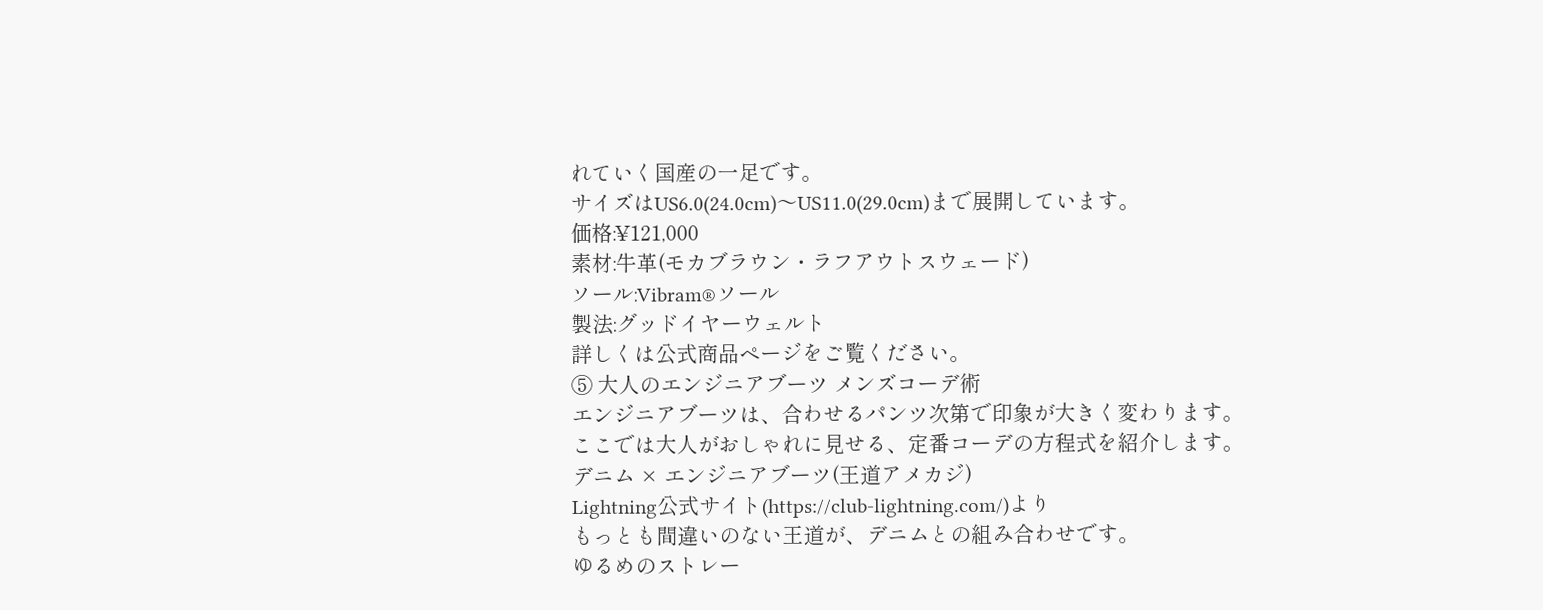れていく国産の一足です。
サイズはUS6.0(24.0cm)〜US11.0(29.0cm)まで展開しています。
価格:¥121,000
素材:牛革(モカブラウン・ラフアウトスウェード)
ソール:Vibram®ソール
製法:グッドイヤーウェルト
詳しくは公式商品ページをご覧ください。
⑤ 大人のエンジニアブーツ メンズコーデ術
エンジニアブーツは、合わせるパンツ次第で印象が大きく変わります。
ここでは大人がおしゃれに見せる、定番コーデの方程式を紹介します。
デニム × エンジニアブーツ(王道アメカジ)
Lightning公式サイト(https://club-lightning.com/)より
もっとも間違いのない王道が、デニムとの組み合わせです。
ゆるめのストレー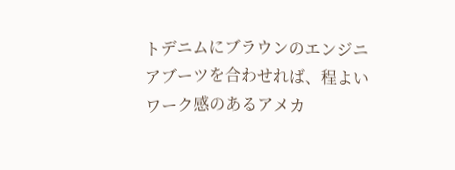トデニムにブラウンのエンジニアブーツを合わせれば、程よいワーク感のあるアメカ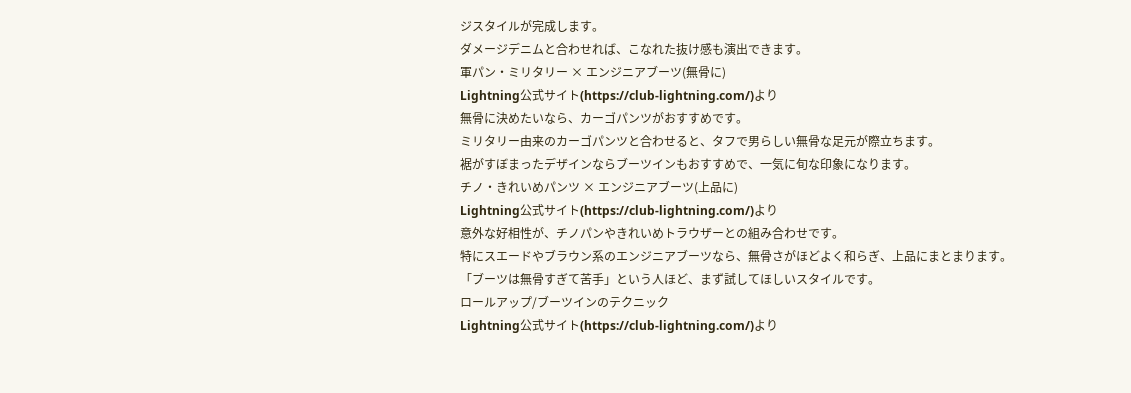ジスタイルが完成します。
ダメージデニムと合わせれば、こなれた抜け感も演出できます。
軍パン・ミリタリー × エンジニアブーツ(無骨に)
Lightning公式サイト(https://club-lightning.com/)より
無骨に決めたいなら、カーゴパンツがおすすめです。
ミリタリー由来のカーゴパンツと合わせると、タフで男らしい無骨な足元が際立ちます。
裾がすぼまったデザインならブーツインもおすすめで、一気に旬な印象になります。
チノ・きれいめパンツ × エンジニアブーツ(上品に)
Lightning公式サイト(https://club-lightning.com/)より
意外な好相性が、チノパンやきれいめトラウザーとの組み合わせです。
特にスエードやブラウン系のエンジニアブーツなら、無骨さがほどよく和らぎ、上品にまとまります。
「ブーツは無骨すぎて苦手」という人ほど、まず試してほしいスタイルです。
ロールアップ/ブーツインのテクニック
Lightning公式サイト(https://club-lightning.com/)より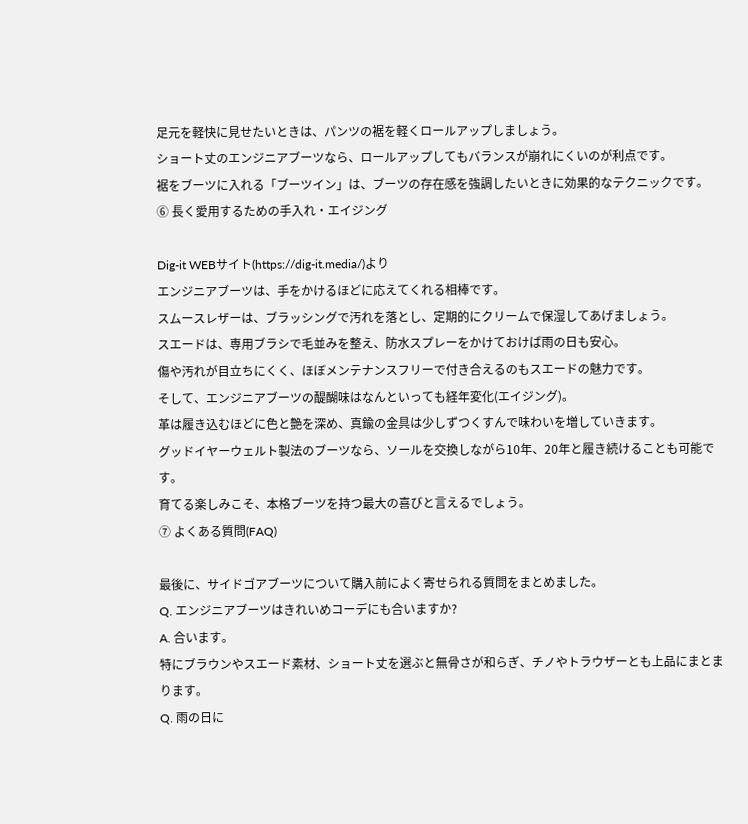足元を軽快に見せたいときは、パンツの裾を軽くロールアップしましょう。
ショート丈のエンジニアブーツなら、ロールアップしてもバランスが崩れにくいのが利点です。
裾をブーツに入れる「ブーツイン」は、ブーツの存在感を強調したいときに効果的なテクニックです。
⑥ 長く愛用するための手入れ・エイジング

Dig-it WEBサイト(https://dig-it.media/)より
エンジニアブーツは、手をかけるほどに応えてくれる相棒です。
スムースレザーは、ブラッシングで汚れを落とし、定期的にクリームで保湿してあげましょう。
スエードは、専用ブラシで毛並みを整え、防水スプレーをかけておけば雨の日も安心。
傷や汚れが目立ちにくく、ほぼメンテナンスフリーで付き合えるのもスエードの魅力です。
そして、エンジニアブーツの醍醐味はなんといっても経年変化(エイジング)。
革は履き込むほどに色と艶を深め、真鍮の金具は少しずつくすんで味わいを増していきます。
グッドイヤーウェルト製法のブーツなら、ソールを交換しながら10年、20年と履き続けることも可能です。
育てる楽しみこそ、本格ブーツを持つ最大の喜びと言えるでしょう。
⑦ よくある質問(FAQ)

最後に、サイドゴアブーツについて購入前によく寄せられる質問をまとめました。
Q. エンジニアブーツはきれいめコーデにも合いますか?
A. 合います。
特にブラウンやスエード素材、ショート丈を選ぶと無骨さが和らぎ、チノやトラウザーとも上品にまとまります。
Q. 雨の日に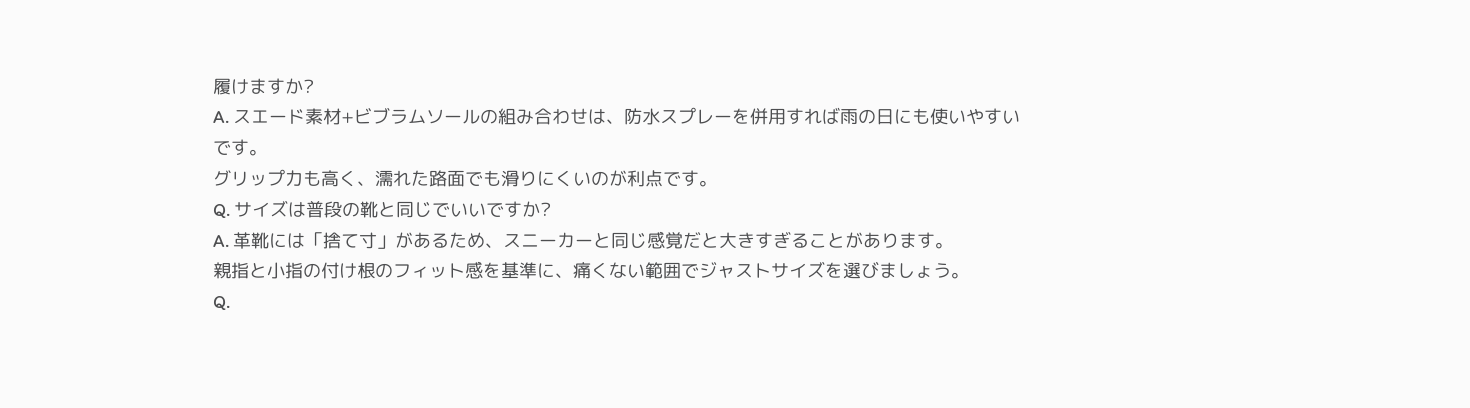履けますか?
A. スエード素材+ビブラムソールの組み合わせは、防水スプレーを併用すれば雨の日にも使いやすいです。
グリップ力も高く、濡れた路面でも滑りにくいのが利点です。
Q. サイズは普段の靴と同じでいいですか?
A. 革靴には「捨て寸」があるため、スニーカーと同じ感覚だと大きすぎることがあります。
親指と小指の付け根のフィット感を基準に、痛くない範囲でジャストサイズを選びましょう。
Q.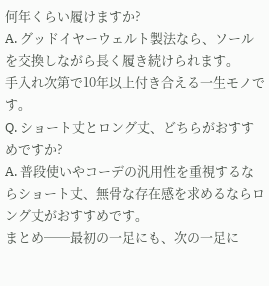何年くらい履けますか?
A. グッドイヤーウェルト製法なら、ソールを交換しながら長く履き続けられます。
手入れ次第で10年以上付き合える一生モノです。
Q. ショート丈とロング丈、どちらがおすすめですか?
A. 普段使いやコーデの汎用性を重視するならショート丈、無骨な存在感を求めるならロング丈がおすすめです。
まとめ──最初の一足にも、次の一足に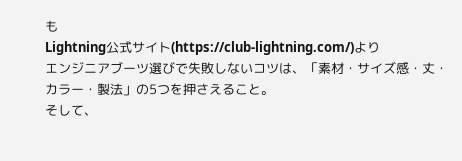も
Lightning公式サイト(https://club-lightning.com/)より
エンジニアブーツ選びで失敗しないコツは、「素材・サイズ感・丈・カラー・製法」の5つを押さえること。
そして、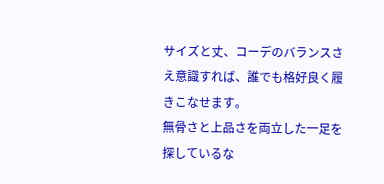サイズと丈、コーデのバランスさえ意識すれば、誰でも格好良く履きこなせます。
無骨さと上品さを両立した一足を探しているな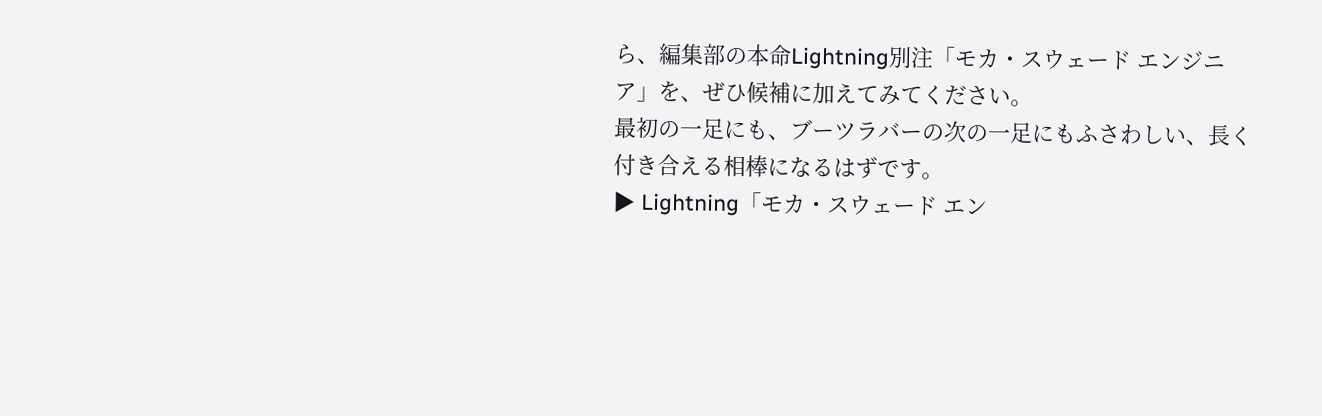ら、編集部の本命Lightning別注「モカ・スウェード エンジニア」を、ぜひ候補に加えてみてください。
最初の一足にも、ブーツラバーの次の一足にもふさわしい、長く付き合える相棒になるはずです。
▶ Lightning「モカ・スウェード エン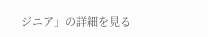ジニア」の詳細を見る